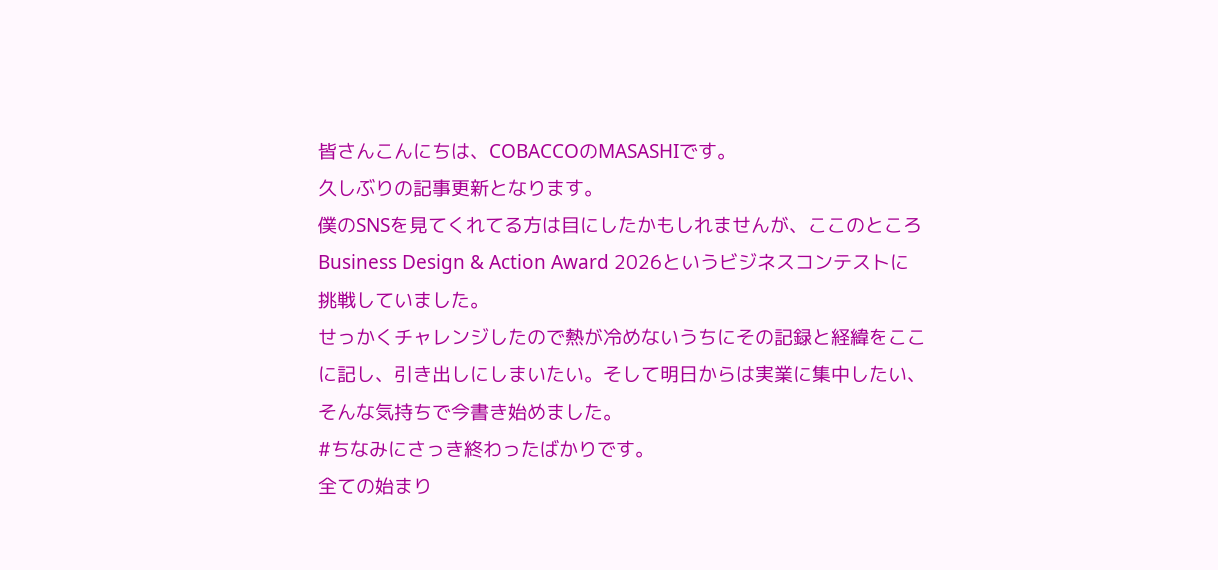皆さんこんにちは、COBACCOのMASASHIです。
久しぶりの記事更新となります。
僕のSNSを見てくれてる方は目にしたかもしれませんが、ここのところBusiness Design & Action Award 2026というビジネスコンテストに挑戦していました。
せっかくチャレンジしたので熱が冷めないうちにその記録と経緯をここに記し、引き出しにしまいたい。そして明日からは実業に集中したい、そんな気持ちで今書き始めました。
#ちなみにさっき終わったばかりです。
全ての始まり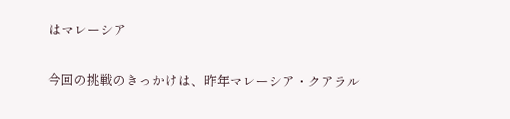はマレーシア

今回の挑戦のきっかけは、昨年マレーシア・クアラル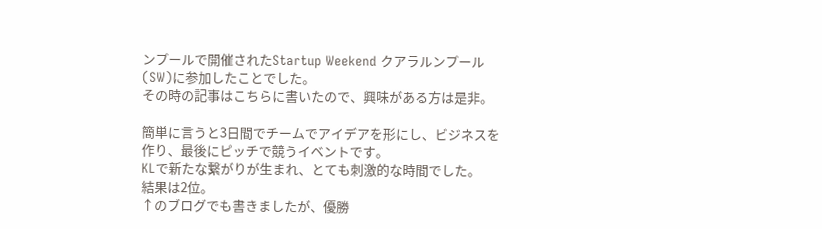ンプールで開催されたStartup Weekend クアラルンプール(SW)に参加したことでした。
その時の記事はこちらに書いたので、興味がある方は是非。

簡単に言うと3日間でチームでアイデアを形にし、ビジネスを作り、最後にピッチで競うイベントです。
KLで新たな繋がりが生まれ、とても刺激的な時間でした。
結果は2位。
↑のブログでも書きましたが、優勝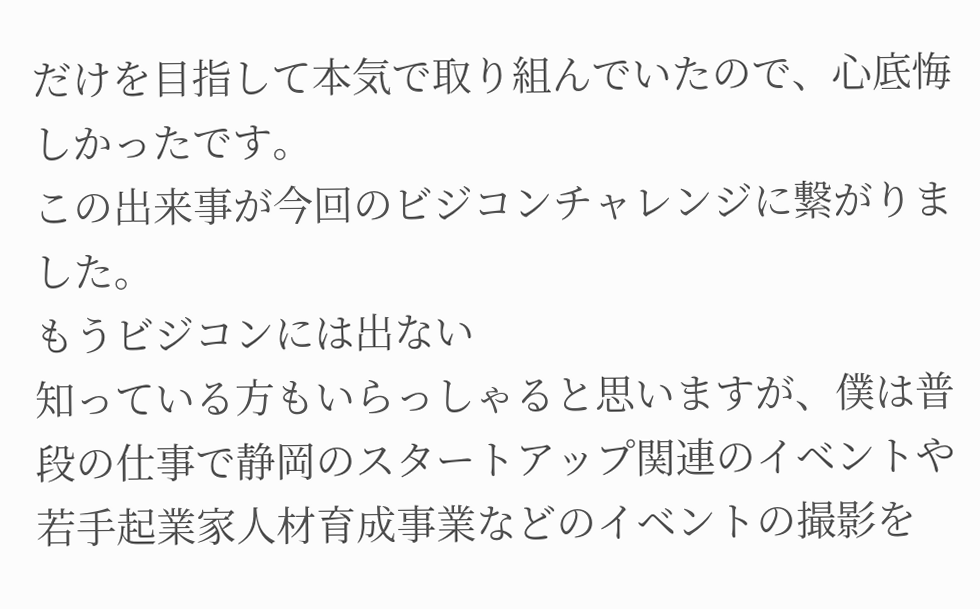だけを目指して本気で取り組んでいたので、心底悔しかったです。
この出来事が今回のビジコンチャレンジに繋がりました。
もうビジコンには出ない
知っている方もいらっしゃると思いますが、僕は普段の仕事で静岡のスタートアップ関連のイベントや若手起業家人材育成事業などのイベントの撮影を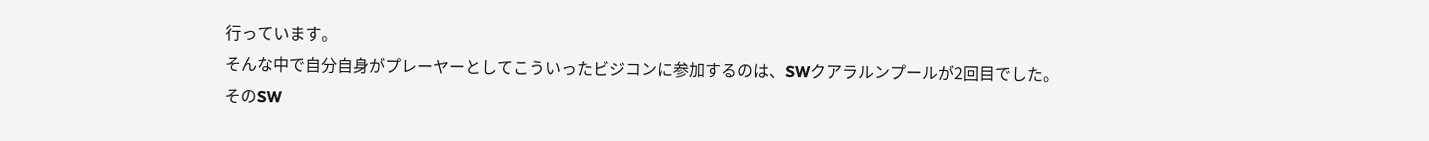行っています。
そんな中で自分自身がプレーヤーとしてこういったビジコンに参加するのは、SWクアラルンプールが2回目でした。
そのSW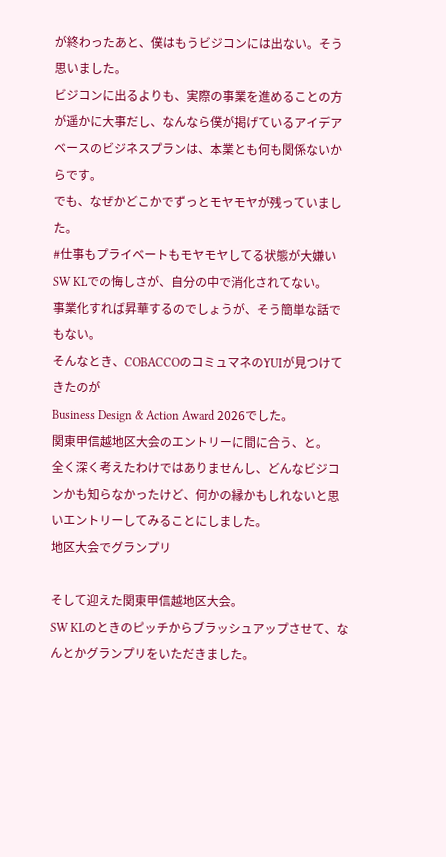が終わったあと、僕はもうビジコンには出ない。そう思いました。
ビジコンに出るよりも、実際の事業を進めることの方が遥かに大事だし、なんなら僕が掲げているアイデアベースのビジネスプランは、本業とも何も関係ないからです。
でも、なぜかどこかでずっとモヤモヤが残っていました。
#仕事もプライベートもモヤモヤしてる状態が大嫌い
SW KLでの悔しさが、自分の中で消化されてない。
事業化すれば昇華するのでしょうが、そう簡単な話でもない。
そんなとき、COBACCOのコミュマネのYUIが見つけてきたのが
Business Design & Action Award 2026でした。
関東甲信越地区大会のエントリーに間に合う、と。
全く深く考えたわけではありませんし、どんなビジコンかも知らなかったけど、何かの縁かもしれないと思いエントリーしてみることにしました。
地区大会でグランプリ

そして迎えた関東甲信越地区大会。
SW KLのときのピッチからブラッシュアップさせて、なんとかグランプリをいただきました。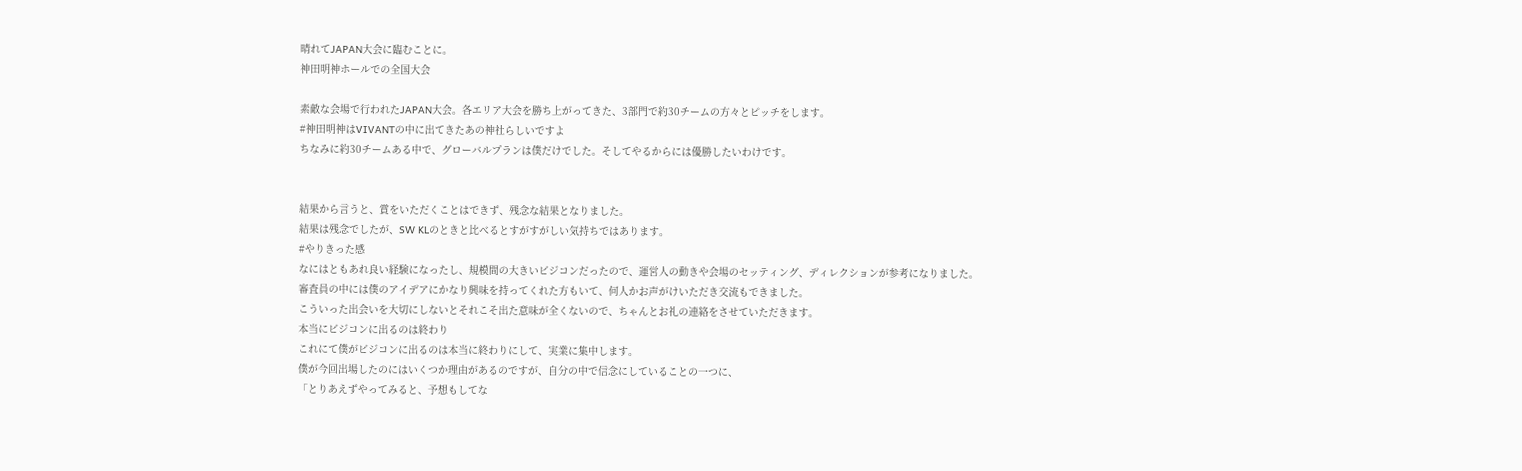晴れてJAPAN大会に臨むことに。
神田明神ホールでの全国大会

素敵な会場で行われたJAPAN大会。各エリア大会を勝ち上がってきた、3部門で約30チームの方々とピッチをします。
#神田明神はVIVANTの中に出てきたあの神社らしいですよ
ちなみに約30チームある中で、グローバルプランは僕だけでした。そしてやるからには優勝したいわけです。


結果から言うと、賞をいただくことはできず、残念な結果となりました。
結果は残念でしたが、SW KLのときと比べるとすがすがしい気持ちではあります。
#やりきった感
なにはともあれ良い経験になったし、規模間の大きいビジコンだったので、運営人の動きや会場のセッティング、ディレクションが参考になりました。
審査員の中には僕のアイデアにかなり興味を持ってくれた方もいて、何人かお声がけいただき交流もできました。
こういった出会いを大切にしないとそれこそ出た意味が全くないので、ちゃんとお礼の連絡をさせていただきます。
本当にビジコンに出るのは終わり
これにて僕がビジコンに出るのは本当に終わりにして、実業に集中します。
僕が今回出場したのにはいくつか理由があるのですが、自分の中で信念にしていることの一つに、
「とりあえずやってみると、予想もしてな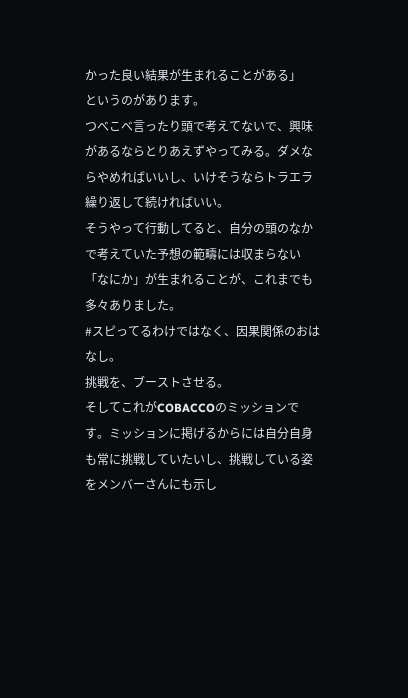かった良い結果が生まれることがある」
というのがあります。
つべこべ言ったり頭で考えてないで、興味があるならとりあえずやってみる。ダメならやめればいいし、いけそうならトラエラ繰り返して続ければいい。
そうやって行動してると、自分の頭のなかで考えていた予想の範疇には収まらない「なにか」が生まれることが、これまでも多々ありました。
#スピってるわけではなく、因果関係のおはなし。
挑戦を、ブーストさせる。
そしてこれがCOBACCOのミッションです。ミッションに掲げるからには自分自身も常に挑戦していたいし、挑戦している姿をメンバーさんにも示し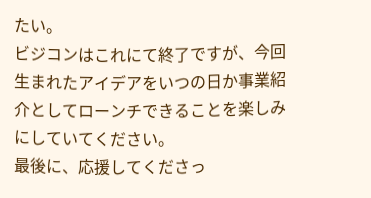たい。
ビジコンはこれにて終了ですが、今回生まれたアイデアをいつの日か事業紹介としてローンチできることを楽しみにしていてください。
最後に、応援してくださっ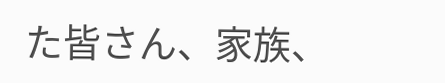た皆さん、家族、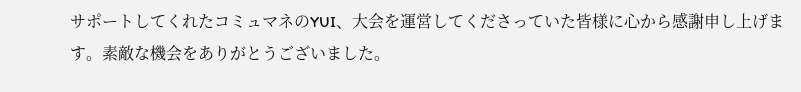サポートしてくれたコミュマネのYUI、大会を運営してくださっていた皆様に心から感謝申し上げます。素敵な機会をありがとうございました。